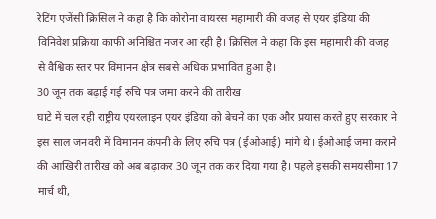रेटिंग एजेंसी क्रिसिल ने कहा है कि कोरोना वायरस महामारी की वजह से एयर इंडिया की विनिवेश प्रक्रिया काफी अनिश्चित नजर आ रही है। क्रिसिल ने कहा कि इस महामारी की वजह से वैश्विक स्तर पर विमानन क्षेत्र सबसे अधिक प्रभावित हुआ है।
30 जून तक बढ़ाई गई रुचि पत्र जमा करने की तारीख
घाटे में चल रही राष्ट्रीय एयरलाइन एयर इंडिया को बेचने का एक और प्रयास करते हुए सरकार ने इस साल जनवरी में विमानन कंपनी के लिए रुचि पत्र (ईओआई) मांगे थे। ईओआई जमा कराने की आखिरी तारीख को अब बढ़ाकर 30 जून तक कर दिया गया है। पहले इसकी समयसीमा 17 मार्च थी,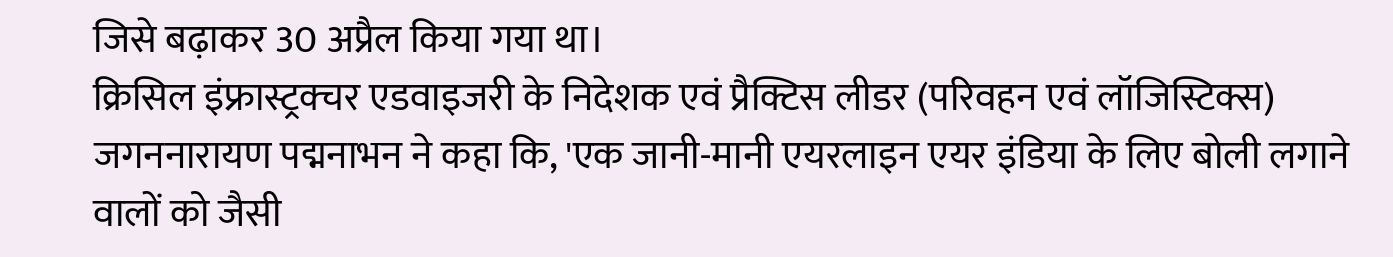जिसे बढ़ाकर 30 अप्रैल किया गया था।
क्रिसिल इंफ्रास्ट्रक्चर एडवाइजरी के निदेशक एवं प्रैक्टिस लीडर (परिवहन एवं लॉजिस्टिक्स) जगननारायण पद्मनाभन ने कहा कि, 'एक जानी-मानी एयरलाइन एयर इंडिया के लिए बोली लगाने वालों को जैसी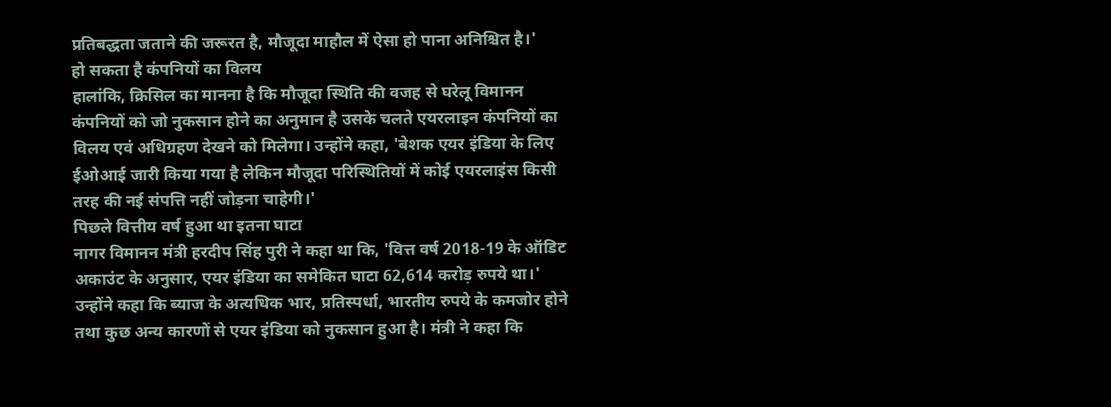प्रतिबद्धता जताने की जरूरत है, मौजूदा माहौल में ऐसा हो पाना अनिश्चित है।'
हो सकता है कंपनियों का विलय
हालांकि, क्रिसिल का मानना है कि मौजूदा स्थिति की वजह से घरेलू विमानन कंपनियों को जो नुकसान होने का अनुमान है उसके चलते एयरलाइन कंपनियों का विलय एवं अधिग्रहण देखने को मिलेगा। उन्होंने कहा, 'बेशक एयर इंडिया के लिए ईओआई जारी किया गया है लेकिन मौजूदा परिस्थितियों में कोई एयरलाइंस किसी तरह की नई संपत्ति नहीं जोड़ना चाहेगी।'
पिछले वित्तीय वर्ष हुआ था इतना घाटा
नागर विमानन मंत्री हरदीप सिंह पुरी ने कहा था कि, 'वित्त वर्ष 2018-19 के ऑडिट अकाउंट के अनुसार, एयर इंडिया का समेकित घाटा 62,614 करोड़ रुपये था।' उन्होंने कहा कि ब्याज के अत्यधिक भार, प्रतिस्पर्धा, भारतीय रुपये के कमजोर होने तथा कुछ अन्य कारणों से एयर इंडिया को नुकसान हुआ है। मंत्री ने कहा कि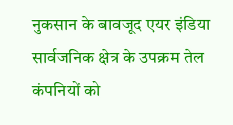नुकसान के बावजूद एयर इंडिया सार्वजनिक क्षेत्र के उपक्रम तेल कंपनियों को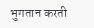भुगतान करती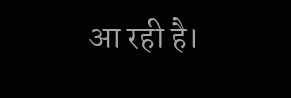आ रही है।